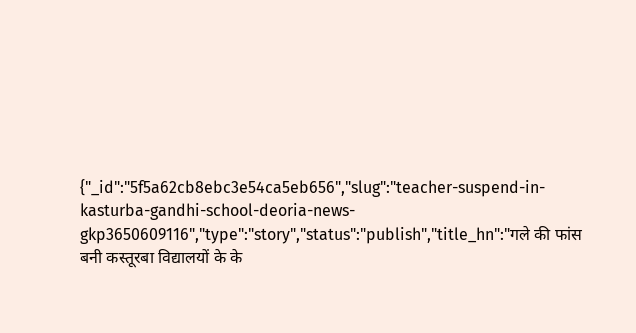{"_id":"5f5a62cb8ebc3e54ca5eb656","slug":"teacher-suspend-in-kasturba-gandhi-school-deoria-news-gkp3650609116","type":"story","status":"publish","title_hn":"गले की फांस बनी कस्तूरबा विद्यालयों के के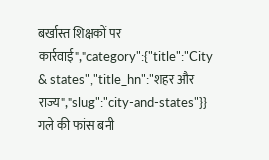बर्खास्त शिक्षकों पर कार्रवाई","category":{"title":"City & states","title_hn":"शहर और राज्य","slug":"city-and-states"}}
गले की फांस बनी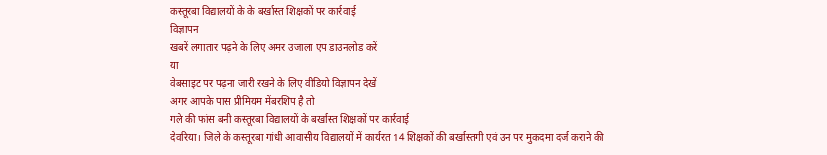कस्तूरबा विद्यालयों के के बर्खास्त शिक्षकों पर कार्रवाई
विज्ञापन
खबरें लगातार पढ़ने के लिए अमर उजाला एप डाउनलोड करें
या
वेबसाइट पर पढ़ना जारी रखने के लिए वीडियो विज्ञापन देखें
अगर आपके पास प्रीमियम मेंबरशिप है तो
गले की फांस बनी कस्तूरबा विद्यालयों के बर्खास्त शिक्षकों पर कार्रवाई
देवरिया। जिले के कस्तूरबा गांधी आवासीय विद्यालयों में कार्यरत 14 शिक्षकों की बर्खास्तगी एवं उन पर मुकदमा दर्ज कराने की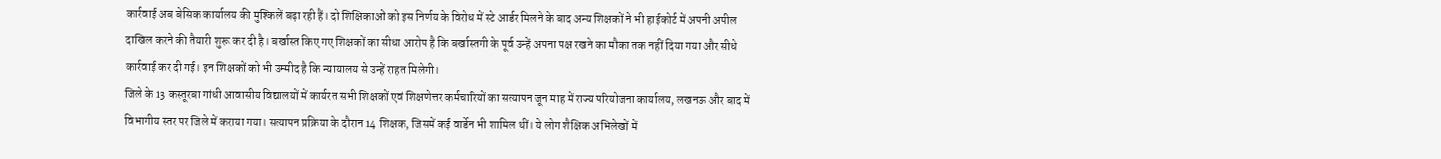कार्रवाई अब बेसिक कार्यालय की मुश्किलें बढ़ा रही हैं। दो शिक्षिकाओं को इस निर्णय के विरोध में स्टे आर्डर मिलने के बाद अन्य शिक्षकों ने भी हाईकोर्ट में अपनी अपील दाखिल करने की तैयारी शुरू कर दी है। बर्खास्त किए गए शिक्षकों का सीधा आरोप है कि बर्खास्तगी के पूर्व उन्हें अपना पक्ष रखने का मौका तक नहीं दिया गया और सीधे कार्रवाई कर दी गई। इन शिक्षकों को भी उम्मीद है कि न्यायालय से उन्हें राहत मिलेगी।
जिले के 13 कस्तूरबा गांधी आवासीय विद्यालयों में कार्यरत सभी शिक्षकों एवं शिक्षणेत्तर कर्मचारियों का सत्यापन जून माह में राज्य परियोजना कार्यालय, लखनऊ और बाद में विभागीय स्तर पर जिले में कराया गया। सत्यापन प्रक्रिया के दौरान 14 शिक्षक, जिसमें कई वार्डेन भी शामिल थीं। ये लोग शैक्षिक अभिलेखों में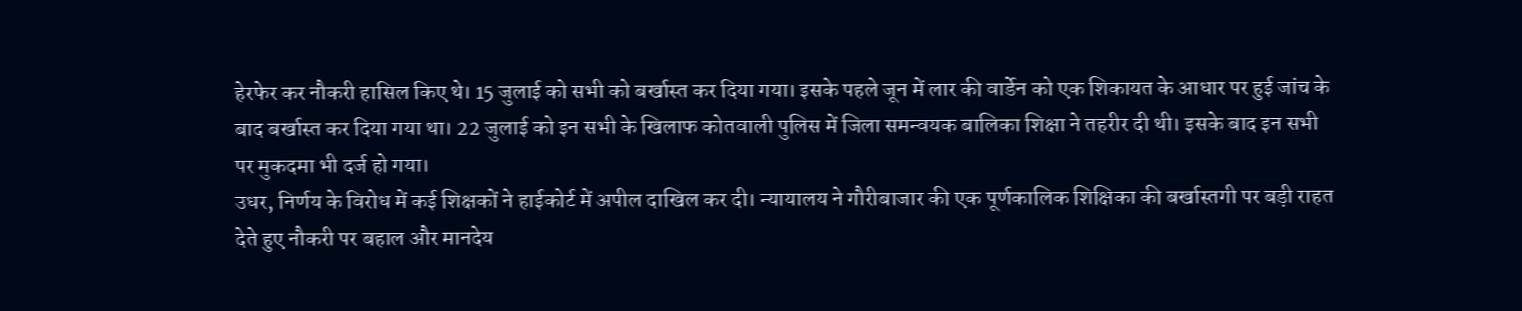हेरफेर कर नौकरी हासिल किए थे। 15 जुलाई को सभी को बर्खास्त कर दिया गया। इसके पहले जून में लार की वार्डेन को एक शिकायत के आधार पर हुई जांच के बाद बर्खास्त कर दिया गया था। 22 जुलाई को इन सभी के खिलाफ कोतवाली पुलिस में जिला समन्वयक बालिका शिक्षा ने तहरीर दी थी। इसके बाद इन सभी पर मुकदमा भी दर्ज हो गया।
उधर, निर्णय के विरोध में कई शिक्षकों ने हाईकोर्ट में अपील दाखिल कर दी। न्यायालय ने गौरीबाजार की एक पूर्णकालिक शिक्षिका की बर्खास्तगी पर बड़ी राहत देते हुए नौकरी पर बहाल और मानदेय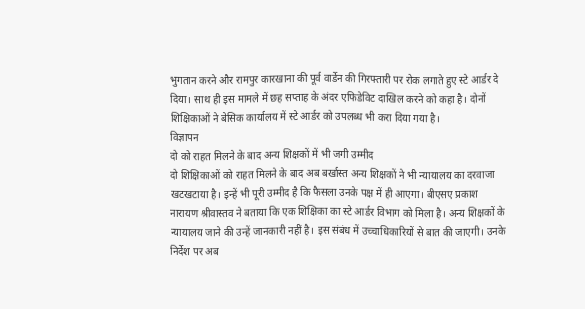भुगतान करने और रामपुर कारखाना की पूर्व वार्डेन की गिरफ्तारी पर रोक लगाते हुए स्टे आर्डर दे दिया। साथ ही इस मामले में छह सप्ताह के अंदर एफिडेविट दाखिल करने को कहा है। दोनों शिक्षिकाओं ने बेसिक कार्यालय में स्टे आर्डर को उपलब्ध भी करा दिया गया है।
विज्ञापन
दो को राहत मिलने के बाद अन्य शिक्षकों में भी जगी उम्मीद
दो शिक्षिकाओं को राहत मिलने के बाद अब बर्खास्त अन्य शिक्षकों ने भी न्यायालय का दरवाजा खटखटाया है। इन्हें भी पूरी उम्मीद है कि फैसला उनके पक्ष में ही आएगा। बीएसए प्रकाश नारायण श्रीवास्तव ने बताया कि एक शिक्षिका का स्टे आर्डर विभाग को मिला है। अन्य शिक्षकों के न्यायालय जाने की उन्हें जानकारी नहीं है। इस संबंध में उच्चाधिकारियों से बात की जाएगी। उनके निर्देश पर अब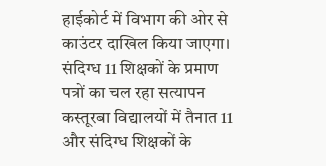हाईकोर्ट में विभाग की ओर से काउंटर दाखिल किया जाएगा।
संदिग्ध 11 शिक्षकों के प्रमाण पत्रों का चल रहा सत्यापन
कस्तूरबा विद्यालयों में तैनात 11 और संदिग्ध शिक्षकों के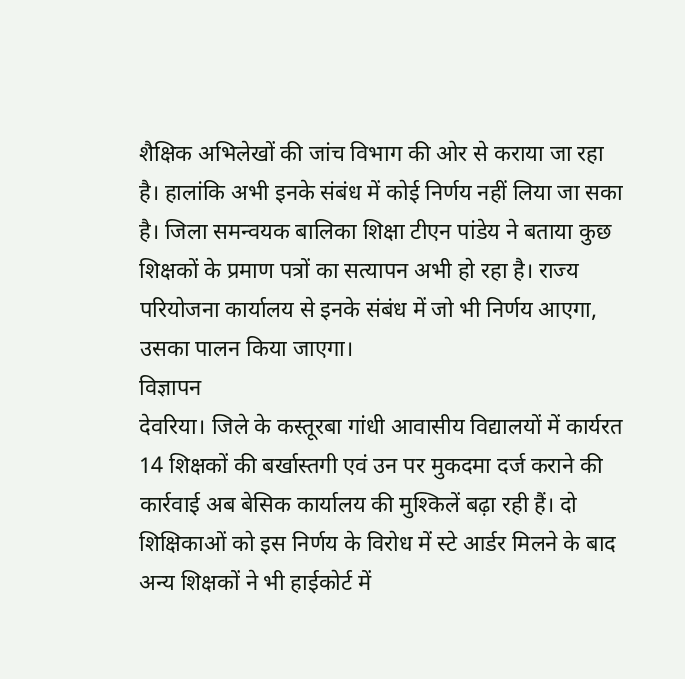शैक्षिक अभिलेखों की जांच विभाग की ओर से कराया जा रहा है। हालांकि अभी इनके संबंध में कोई निर्णय नहीं लिया जा सका है। जिला समन्वयक बालिका शिक्षा टीएन पांडेय ने बताया कुछ शिक्षकों के प्रमाण पत्रों का सत्यापन अभी हो रहा है। राज्य परियोजना कार्यालय से इनके संबंध में जो भी निर्णय आएगा, उसका पालन किया जाएगा।
विज्ञापन
देवरिया। जिले के कस्तूरबा गांधी आवासीय विद्यालयों में कार्यरत 14 शिक्षकों की बर्खास्तगी एवं उन पर मुकदमा दर्ज कराने की कार्रवाई अब बेसिक कार्यालय की मुश्किलें बढ़ा रही हैं। दो शिक्षिकाओं को इस निर्णय के विरोध में स्टे आर्डर मिलने के बाद अन्य शिक्षकों ने भी हाईकोर्ट में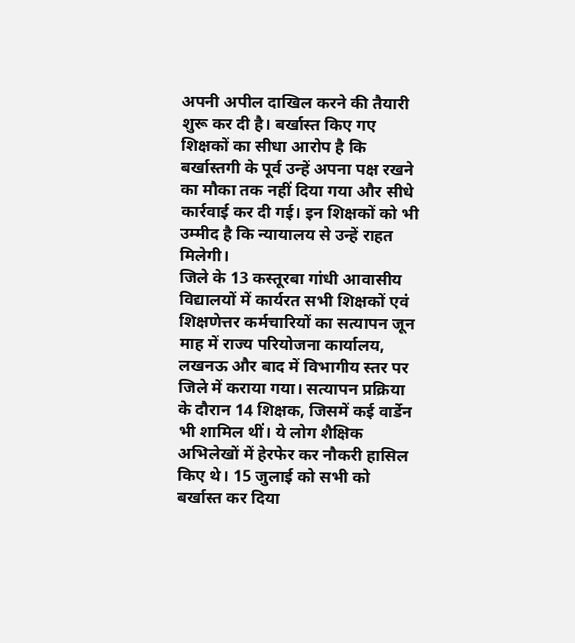अपनी अपील दाखिल करने की तैयारी शुरू कर दी है। बर्खास्त किए गए शिक्षकों का सीधा आरोप है कि बर्खास्तगी के पूर्व उन्हें अपना पक्ष रखने का मौका तक नहीं दिया गया और सीधे कार्रवाई कर दी गई। इन शिक्षकों को भी उम्मीद है कि न्यायालय से उन्हें राहत मिलेगी।
जिले के 13 कस्तूरबा गांधी आवासीय विद्यालयों में कार्यरत सभी शिक्षकों एवं शिक्षणेत्तर कर्मचारियों का सत्यापन जून माह में राज्य परियोजना कार्यालय, लखनऊ और बाद में विभागीय स्तर पर जिले में कराया गया। सत्यापन प्रक्रिया के दौरान 14 शिक्षक, जिसमें कई वार्डेन भी शामिल थीं। ये लोग शैक्षिक अभिलेखों में हेरफेर कर नौकरी हासिल किए थे। 15 जुलाई को सभी को बर्खास्त कर दिया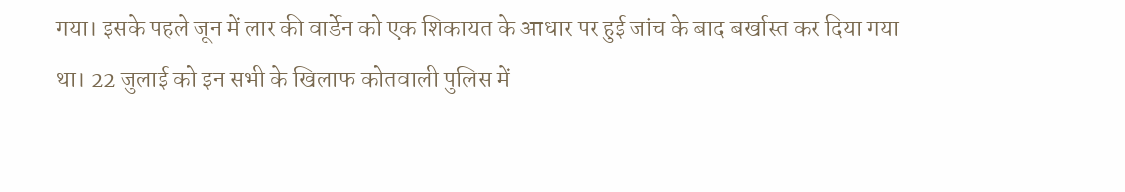गया। इसके पहले जून में लार की वार्डेन को एक शिकायत के आधार पर हुई जांच के बाद बर्खास्त कर दिया गया था। 22 जुलाई को इन सभी के खिलाफ कोतवाली पुलिस में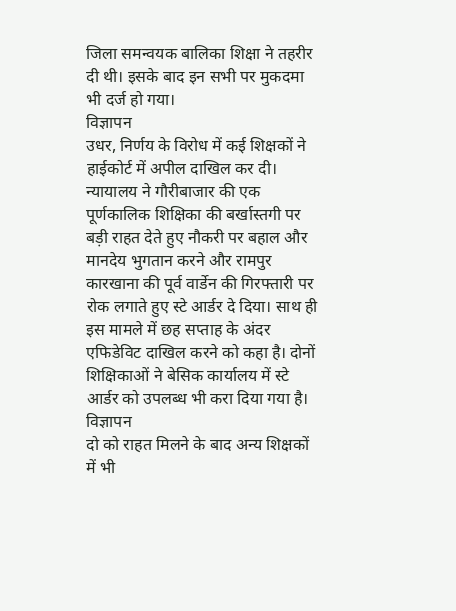जिला समन्वयक बालिका शिक्षा ने तहरीर दी थी। इसके बाद इन सभी पर मुकदमा भी दर्ज हो गया।
विज्ञापन
उधर, निर्णय के विरोध में कई शिक्षकों ने हाईकोर्ट में अपील दाखिल कर दी। न्यायालय ने गौरीबाजार की एक पूर्णकालिक शिक्षिका की बर्खास्तगी पर बड़ी राहत देते हुए नौकरी पर बहाल और मानदेय भुगतान करने और रामपुर कारखाना की पूर्व वार्डेन की गिरफ्तारी पर रोक लगाते हुए स्टे आर्डर दे दिया। साथ ही इस मामले में छह सप्ताह के अंदर एफिडेविट दाखिल करने को कहा है। दोनों शिक्षिकाओं ने बेसिक कार्यालय में स्टे आर्डर को उपलब्ध भी करा दिया गया है।
विज्ञापन
दो को राहत मिलने के बाद अन्य शिक्षकों में भी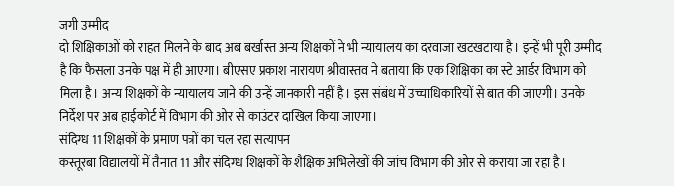जगी उम्मीद
दो शिक्षिकाओं को राहत मिलने के बाद अब बर्खास्त अन्य शिक्षकों ने भी न्यायालय का दरवाजा खटखटाया है। इन्हें भी पूरी उम्मीद है कि फैसला उनके पक्ष में ही आएगा। बीएसए प्रकाश नारायण श्रीवास्तव ने बताया कि एक शिक्षिका का स्टे आर्डर विभाग को मिला है। अन्य शिक्षकों के न्यायालय जाने की उन्हें जानकारी नहीं है। इस संबंध में उच्चाधिकारियों से बात की जाएगी। उनके निर्देश पर अब हाईकोर्ट में विभाग की ओर से काउंटर दाखिल किया जाएगा।
संदिग्ध 11 शिक्षकों के प्रमाण पत्रों का चल रहा सत्यापन
कस्तूरबा विद्यालयों में तैनात 11 और संदिग्ध शिक्षकों के शैक्षिक अभिलेखों की जांच विभाग की ओर से कराया जा रहा है।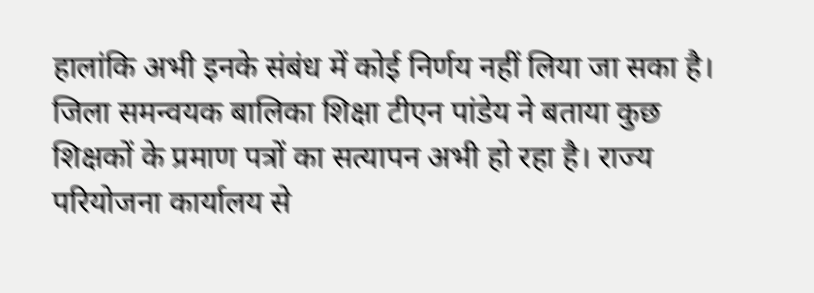हालांकि अभी इनके संबंध में कोई निर्णय नहीं लिया जा सका है। जिला समन्वयक बालिका शिक्षा टीएन पांडेय ने बताया कुछ शिक्षकों के प्रमाण पत्रों का सत्यापन अभी हो रहा है। राज्य परियोजना कार्यालय से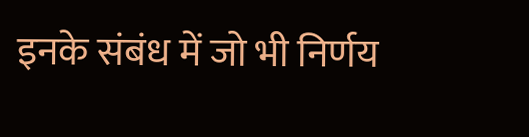इनके संबंध में जो भी निर्णय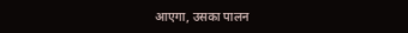आएगा, उसका पालन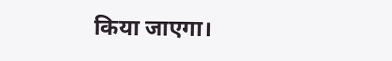किया जाएगा।